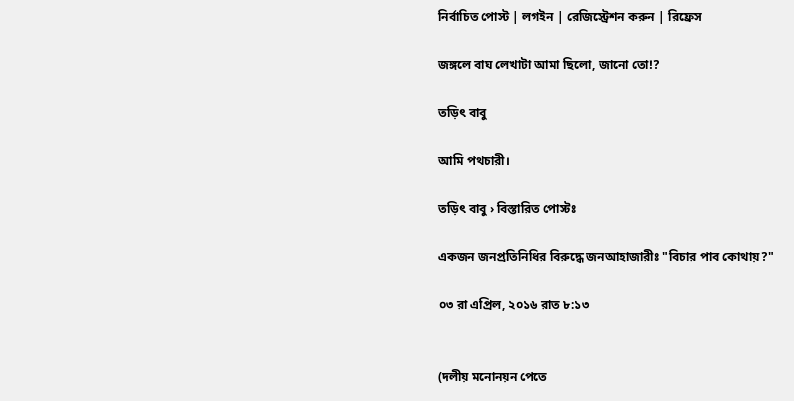নির্বাচিত পোস্ট | লগইন | রেজিস্ট্রেশন করুন | রিফ্রেস

জঙ্গলে বাঘ লেখাটা আমা ছিলো, জানো তো!?

তড়িৎ বাবু

আমি পথচারী।

তড়িৎ বাবু › বিস্তারিত পোস্টঃ

একজন জনপ্রতিনিধির বিরুদ্ধে জনআহাজারীঃ "বিচার পাব কোথায়?"

০৩ রা এপ্রিল, ২০১৬ রাত ৮:১৩


(দলীয় মনোনয়ন পেতে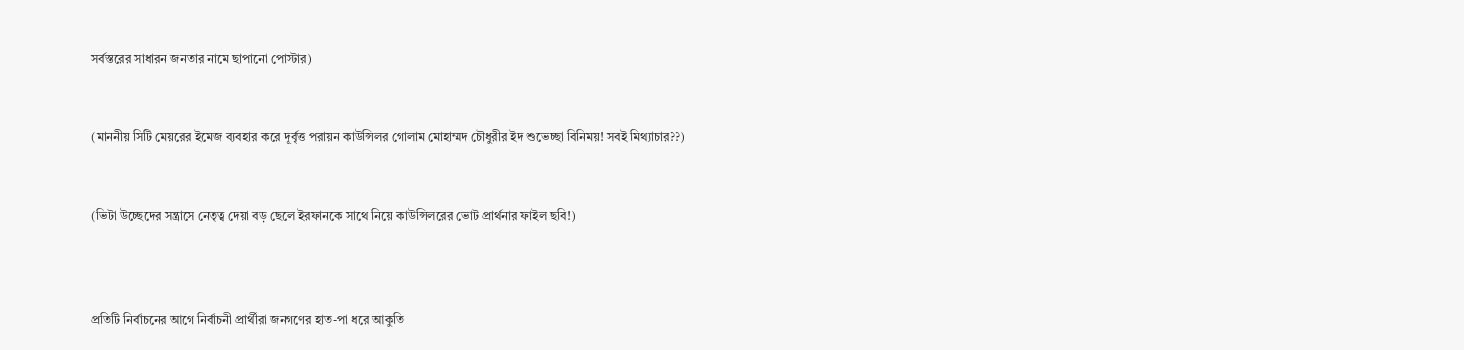সর্বস্তরের সাধারন জনতার নামে ছাপানো পোস্টার)


(মাননীয় সিটি মেয়রের ইমেজ ব্যবহার করে দূর্বৃত্ত পরায়ন কাউন্সিলর গোলাম মোহাম্মদ চৌধুরীর ইদ শুভেচ্ছা বিনিময়! সবই মিথ্যাচার??)


(ভিটা উচ্ছেদের সন্ত্রাসে নেতৃত্ব দেয়া বড় ছেলে ইরফানকে সাথে নিয়ে কাউন্সিলরের ভোট প্রার্থনার ফাইল ছবি!)



প্রতিটি নির্বাচনের আগে নির্বাচনী প্রার্থীরা জনগণের হাত-পা ধরে আকুতি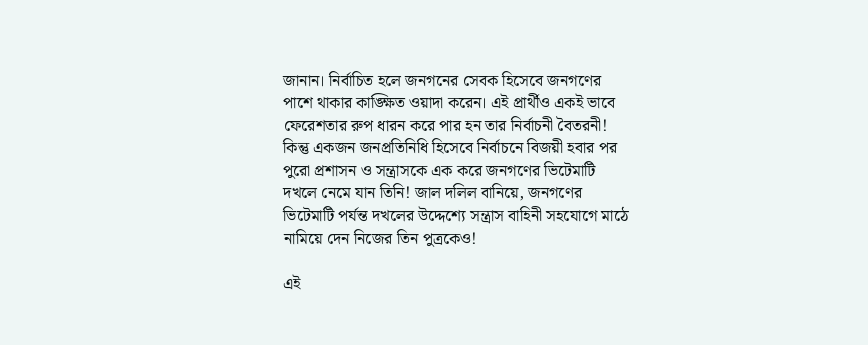জানান। নির্বাচিত হলে জনগনের সেবক হিসেবে জনগণের পাশে থাকার কাঙ্ক্ষিত ওয়াদা করেন। এই প্রার্থীও একই ভাবে ফেরেশতার রুপ ধারন করে পার হন তার নির্বাচনী বৈতরনী! কিন্তু একজন জনপ্রতিনিধি হিসেবে নির্বাচনে বিজয়ী হবার পর পুরো প্রশাসন ও সন্ত্রাসকে এক করে জনগণের ভিটেমাটি দখলে নেমে যান তিনি! জাল দলিল বানিয়ে, জনগণের ভিটেমাটি পর্যন্ত দখলের উদ্দেশ্যে সন্ত্রাস বাহিনী সহযোগে মাঠে নামিয়ে দেন নিজের তিন পুত্রকেও!

এই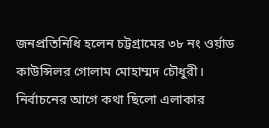জনপ্রতিনিধি হলেন চট্টগ্রামের ৩৮ নং ওর্য়াড কাউন্সিলর গোলাম মোহাম্মদ চৌধুরী। নির্বাচনের আগে কথা ছিলো এলাকার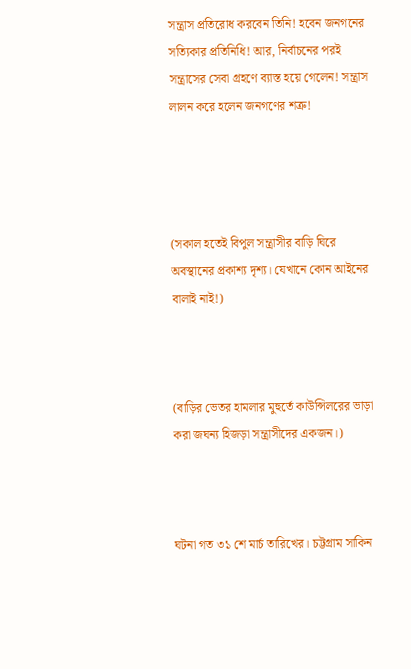সন্ত্রাস প্রতিরোধ করবেন তিনি! হবেন জনগনের সত্যিকার প্রতিনিধি! আর, নির্বাচনের পরই সন্ত্রাসের সেবা গ্রহণে ব্যাস্ত হয়ে গেলেন! সন্ত্রাস লালন করে হলেন জনগণের শত্রু!




(সকাল হতেই বিপুল সন্ত্রাসীর বাড়ি ঘিরে অবস্থানের প্রকাশ্য দৃশ্য। যেখানে কোন আইনের বালাই নাই!)



(বাড়ির ভেতর হামলার মুহুর্তে কাউন্সিলরের ভাড়া করা জঘন্য হিজড়া সন্ত্রাসীদের একজন।)



ঘটনা গত ৩১ শে মার্চ তারিখের। চট্টগ্রাম সাকিন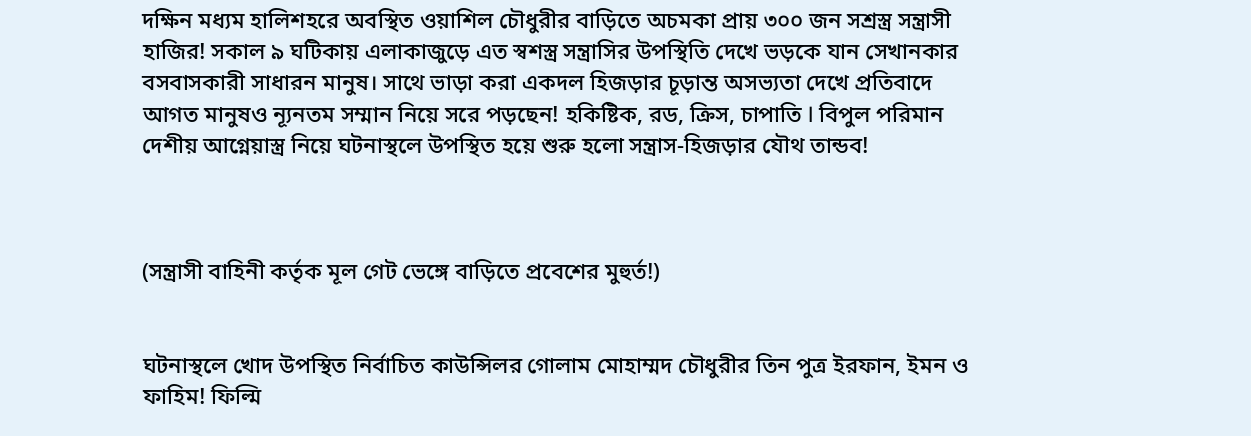দক্ষিন মধ্যম হালিশহরে অবস্থিত ওয়াশিল চৌধুরীর বাড়িতে অচমকা প্রায় ৩০০ জন সশ্রস্ত্র সন্ত্রাসী হাজির! সকাল ৯ ঘটিকায় এলাকাজুড়ে এত স্বশস্ত্র সন্ত্রাসির উপস্থিতি দেখে ভড়কে যান সেখানকার বসবাসকারী সাধারন মানুষ। সাথে ভাড়া করা একদল হিজড়ার চূড়ান্ত অসভ্যতা দেখে প্রতিবাদে আগত মানুষও ন্যূনতম সম্মান নিয়ে সরে পড়ছেন! হকিষ্টিক, রড, ক্রিস, চাপাতি I বিপুল পরিমান দেশীয় আগ্নেয়াস্ত্র নিয়ে ঘটনাস্থলে উপস্থিত হয়ে শুরু হলো সন্ত্রাস-হিজড়ার যৌথ তান্ডব!



(সন্ত্রাসী বাহিনী কর্তৃক মূল গেট ভেঙ্গে বাড়িতে প্রবেশের মুহুর্ত!)


ঘটনাস্থলে খোদ উপস্থিত নির্বাচিত কাউন্সিলর গোলাম মোহাম্মদ চৌধুরীর তিন পুত্র ইরফান, ইমন ও ফাহিম! ফিল্মি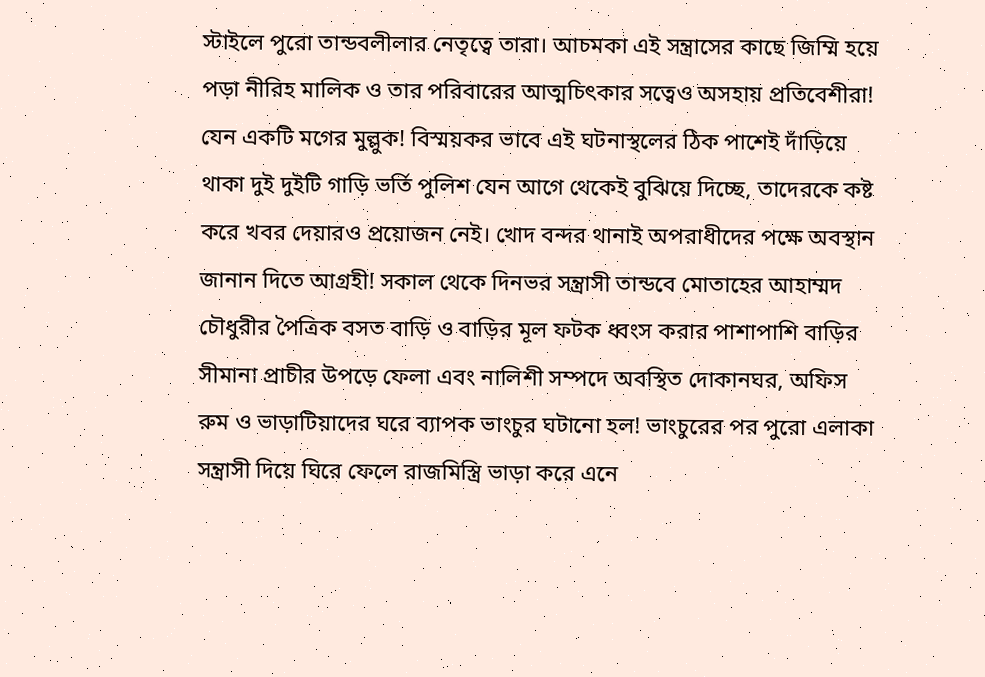স্টাইলে পুরো তান্ডবলীলার নেতৃত্বে তারা। আচমকা এই সন্ত্রাসের কাছে জিম্মি হয়ে পড়া নীরিহ মালিক ও তার পরিবারের আত্মচিৎকার সত্বেও অসহায় প্রতিবেশীরা! যেন একটি মগের মুল্লুক! বিস্ময়কর ভাবে এই ঘটনাস্থলের ঠিক পাশেই দাঁড়িয়ে থাকা দুই দুইটি গাড়ি ভর্তি পুলিশ যেন আগে থেকেই বুঝিয়ে দিচ্ছে, তাদেরকে কষ্ট করে খবর দেয়ারও প্রয়োজন নেই। খোদ বন্দর থানাই অপরাধীদের পক্ষে অবস্থান জানান দিতে আগ্রহী! সকাল থেকে দিনভর সন্ত্রাসী তান্ডবে মোতাহের আহাম্মদ চৌধুরীর পৈত্রিক বসত বাড়ি ও বাড়ির মূল ফটক ধ্বংস করার পাশাপাশি বাড়ির সীমানা প্রাচীর উপড়ে ফেলা এবং নালিশী সম্পদে অবস্থিত দোকানঘর, অফিস রুম ও ভাড়াটিয়াদের ঘরে ব্যাপক ভাংচুর ঘটানো হল! ভাংচুরের পর পুরো এলাকা সন্ত্রাসী দিয়ে ঘিরে ফেলে রাজমিস্ত্রি ভাড়া করে এনে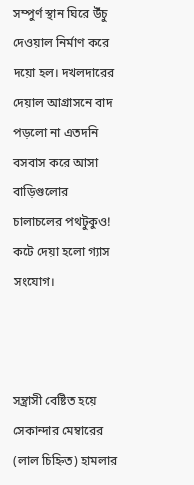সম্পুর্ণ স্থান ঘিরে উঁচু দেওয়াল নির্মাণ করে দয়ো হল। দখলদারের দেয়াল আগ্রাসনে বাদ পড়লো না এতদনি বসবাস করে আসা বাড়িগুলোর চালাচলের পথটুকুও! কটে দেয়া হলো গ্যাস সংযোগ।



সন্ত্রাসী বেষ্টিত হয়ে সেকান্দার মেম্বারের (লাল চিহ্নিত) হামলার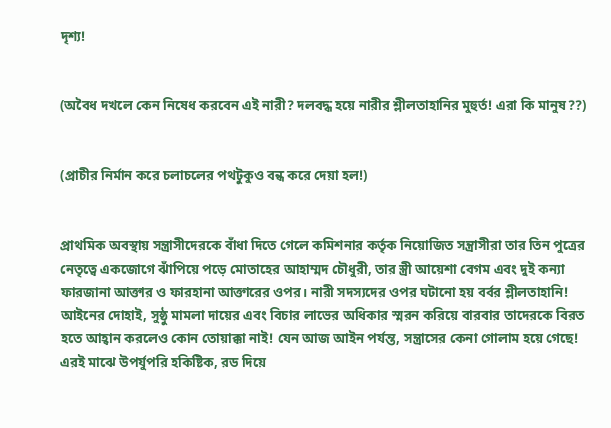দৃশ্য!


(অবৈধ দখলে কেন নিষেধ করবেন এই নারী? দলবদ্ধ হয়ে নারীর শ্লীলতাহানির মুহুর্ত! এরা কি মানুষ??)


(প্রাচীর নির্মান করে চলাচলের পথটুকুও বন্ধ করে দেয়া হল!)


প্রাথমিক অবস্থায় সন্ত্রাসীদেরকে বাঁধা দিতে গেলে কমিশনার কর্তৃক নিয়োজিত সন্ত্রাসীরা তার তিন পুত্রের নেতৃত্বে একজোগে ঝাঁপিয়ে পড়ে মোতাহের আহাম্মদ চৌধুরী, তার স্ত্রী আয়েশা বেগম এবং দুই কন্যা ফারজানা আক্তার ও ফারহানা আক্তারের ওপর। নারী সদস্যদের ওপর ঘটানো হয় বর্বর শ্লীলতাহানি! আইনের দোহাই, সুষ্ঠু মামলা দায়ের এবং বিচার লাভের অধিকার স্মরন করিয়ে বারবার তাদেরকে বিরত হতে আহ্বান করলেও কোন তোয়াক্কা নাই! যেন আজ আইন পর্যন্ত, সন্ত্রাসের কেনা গোলাম হয়ে গেছে! এরই মাঝে উপর্যুপরি হকিষ্টিক, রড দিয়ে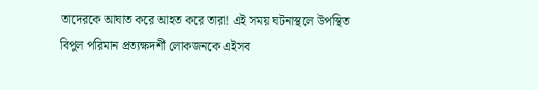তাদেরকে আঘাত করে আহত করে তারা! এই সময় ঘটনাস্থলে উপস্থিত বিপুল পরিমান প্রত্যক্ষদর্শী লোকজনকে এইসব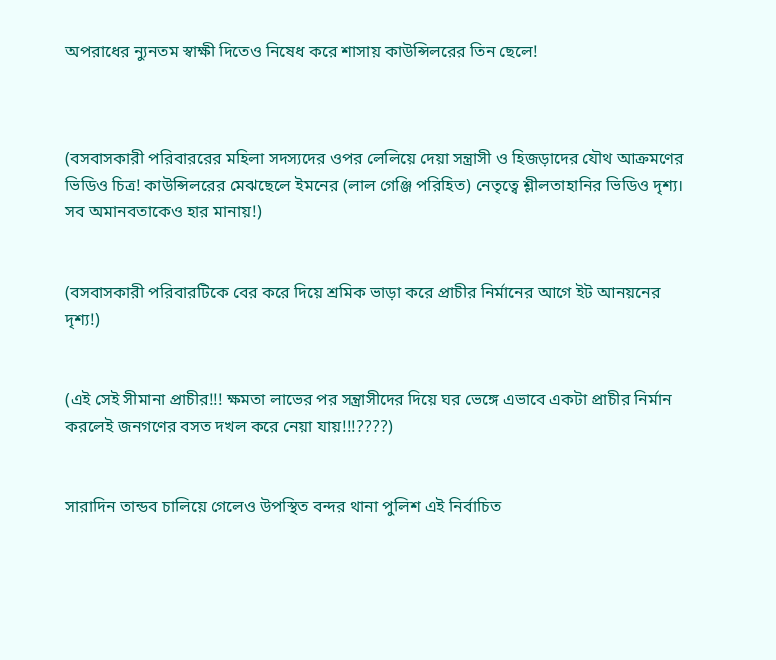অপরাধের ন্যুনতম স্বাক্ষী দিতেও নিষেধ করে শাসায় কাউন্সিলরের তিন ছেলে!



(বসবাসকারী পরিবাররের মহিলা সদস্যদের ওপর লেলিয়ে দেয়া সন্ত্রাসী ও হিজড়াদের যৌথ আক্রমণের ভিডিও চিত্র! কাউন্সিলরের মেঝছেলে ইমনের (লাল গেঞ্জি পরিহিত) নেতৃত্বে শ্লীলতাহানির ভিডিও দৃশ্য। সব অমানবতাকেও হার মানায়!)


(বসবাসকারী পরিবারটিকে বের করে দিয়ে শ্রমিক ভাড়া করে প্রাচীর নির্মানের আগে ইট আনয়নের দৃশ্য!)


(এই সেই সীমানা প্রাচীর!!! ক্ষমতা লাভের পর সন্ত্রাসীদের দিয়ে ঘর ভেঙ্গে এভাবে একটা প্রাচীর নির্মান করলেই জনগণের বসত দখল করে নেয়া যায়!!!????)


সারাদিন তান্ডব চালিয়ে গেলেও উপস্থিত বন্দর থানা পুলিশ এই নির্বাচিত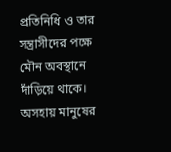প্রতিনিধি ও তার সন্ত্রাসীদের পক্ষে মৌন অবস্থানে দাঁড়িয়ে থাকে। অসহায় মানুষের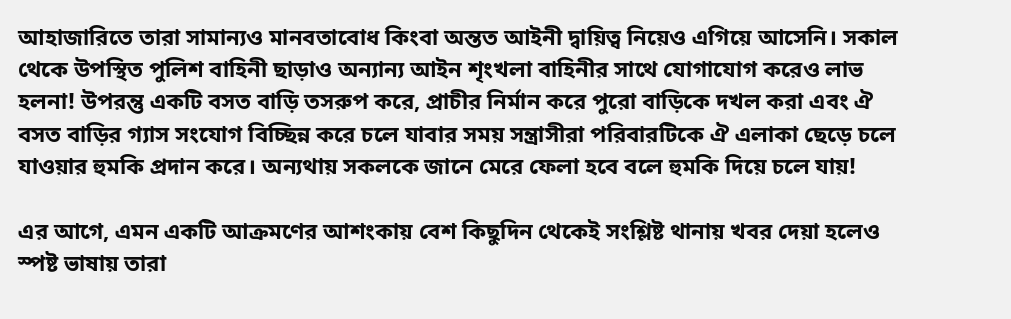আহাজারিতে তারা সামান্যও মানবতাবোধ কিংবা অন্তত আইনী দ্বায়িত্ব নিয়েও এগিয়ে আসেনি। সকাল থেকে উপস্থিত পুলিশ বাহিনী ছাড়াও অন্যান্য আইন শৃংখলা বাহিনীর সাথে যোগাযোগ করেও লাভ হলনা! উপরন্তু একটি বসত বাড়ি তসরুপ করে, প্রাচীর নির্মান করে পুরো বাড়িকে দখল করা এবং ঐ বসত বাড়ির গ্যাস সংযোগ বিচ্ছিন্ন করে চলে যাবার সময় সন্ত্রাসীরা পরিবারটিকে ঐ এলাকা ছেড়ে চলে যাওয়ার হুমকি প্রদান করে। অন্যথায় সকলকে জানে মেরে ফেলা হবে বলে হুমকি দিয়ে চলে যায়!

এর আগে, এমন একটি আক্রমণের আশংকায় বেশ কিছুদিন থেকেই সংশ্লিষ্ট থানায় খবর দেয়া হলেও স্পষ্ট ভাষায় তারা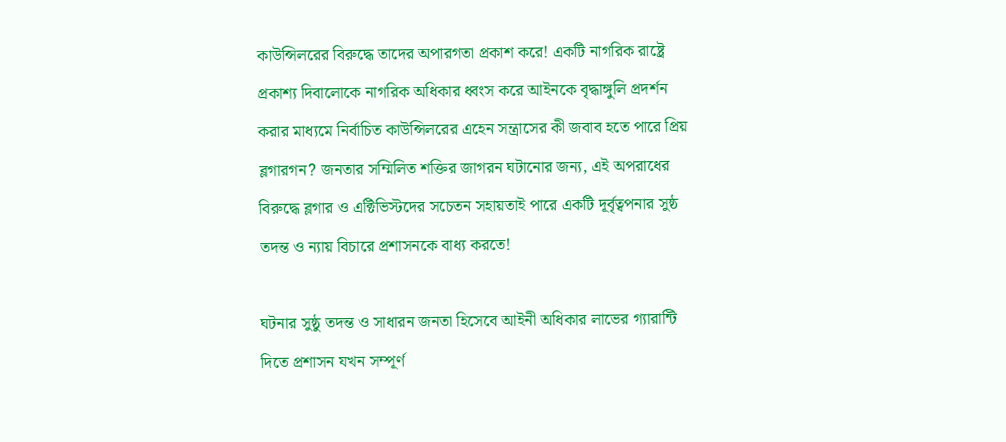কাউন্সিলরের বিরুদ্ধে তাদের অপারগতা প্রকাশ করে! একটি নাগরিক রাষ্ট্রে প্রকাশ্য দিবালোকে নাগরিক অধিকার ধ্বংস করে আইনকে বৃদ্ধাঙ্গুলি প্রদর্শন করার মাধ্যমে নির্বাচিত কাউন্সিলরের এহেন সন্ত্রাসের কী জবাব হতে পারে প্রিয় ব্লগারগন? জনতার সম্মিলিত শক্তির জাগরন ঘটানোর জন্য, এই অপরাধের বিরুদ্ধে ব্লগার ও এক্টিভিস্টদের সচেতন সহায়তাই পারে একটি দূর্বৃত্বপনার সুষ্ঠ তদন্ত ও ন্যায় বিচারে প্রশাসনকে বাধ্য করতে!

ঘটনার সুষ্ঠু তদন্ত ও সাধারন জনতা হিসেবে আইনী অধিকার লাভের গ্যারান্টি দিতে প্রশাসন যখন সম্পূর্ণ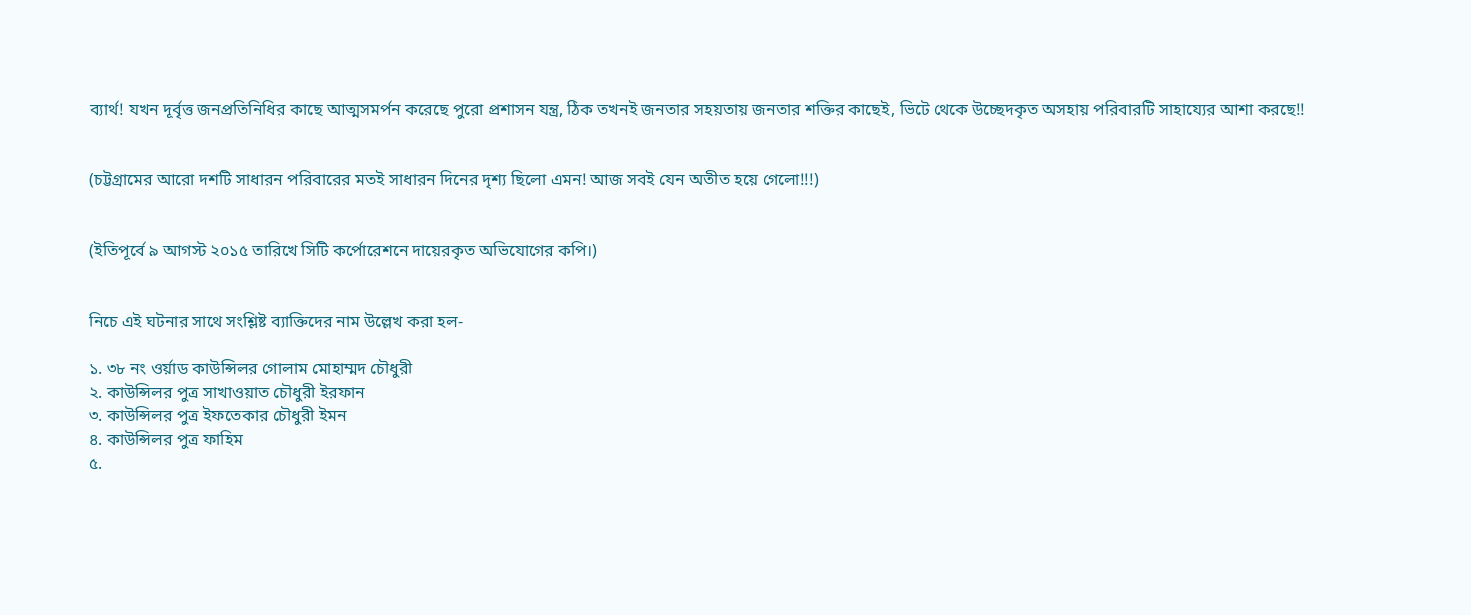ব্যার্থ! যখন দূর্বৃত্ত জনপ্রতিনিধির কাছে আত্মসমর্পন করেছে পুরো প্রশাসন যন্ত্র, ঠিক তখনই জনতার সহয়তায় জনতার শক্তির কাছেই, ভিটে থেকে উচ্ছেদকৃত অসহায় পরিবারটি সাহায্যের আশা করছে!!


(চট্টগ্রামের আরো দশটি সাধারন পরিবারের মতই সাধারন দিনের দৃশ্য ছিলো এমন! আজ সবই যেন অতীত হয়ে গেলো!!!)


(ইতিপূর্বে ৯ আগস্ট ২০১৫ তারিখে সিটি কর্পোরেশনে দায়েরকৃত অভিযোগের কপি।)


নিচে এই ঘটনার সাথে সংশ্লিষ্ট ব্যাক্তিদের নাম উল্লেখ করা হল-

১. ৩৮ নং ওর্য়াড কাউন্সিলর গোলাম মোহাম্মদ চৌধুরী
২. কাউন্সিলর পুত্র সাখাওয়াত চৌধুরী ইরফান
৩. কাউন্সিলর পুত্র ইফতেকার চৌধুরী ইমন
৪. কাউন্সিলর পুত্র ফাহিম
৫.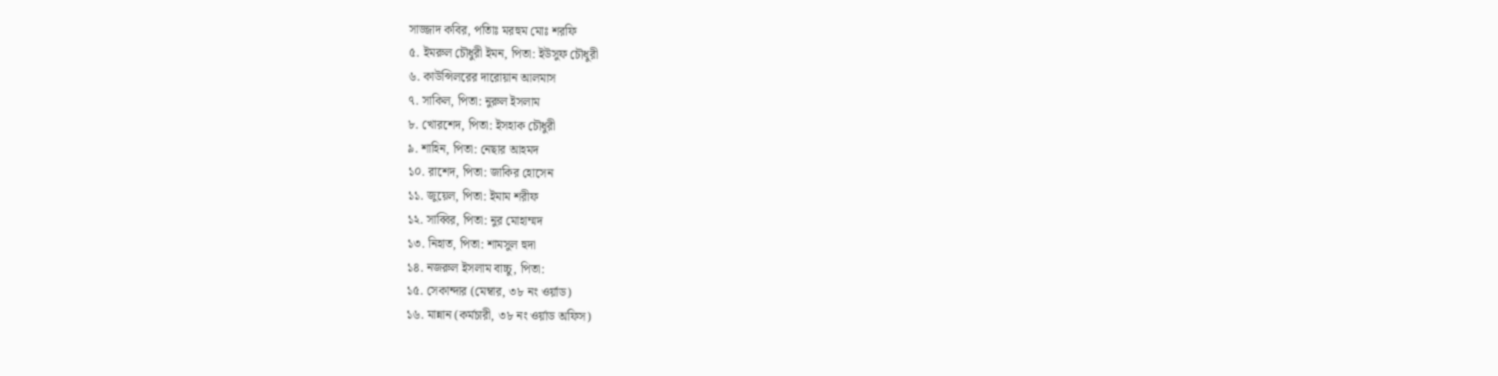সাজ্জাদ কবির, পতিাঃ মরহুম মোঃ শরফি
৫. ইমরুল চৌধুরী ইমন, পিতা: ইউসুফ চৌধুরী
৬. কাউন্সিলরের দারোয়ান আলমাস
৭. সাকিল, পিতা: নুরুল ইসলাম
৮. খোরশেদ, পিতা: ইসহাক চৌধুরী
৯. শাহিন, পিতা: নেছার আহমদ
১০. রাশেদ, পিতা: জাকির হোসেন
১১. জুয়েল, পিতা: ইমাম শরীফ
১২. সাব্বির, পিতা: নুর মোহাম্মদ
১৩. নিহাত, পিতা: শামসুল হুদা
১৪. নজরুল ইসলাম বাচ্চু, পিতা:
১৫. সেকান্দার (মেম্বার, ৩৮ নং ওর্য়াড)
১৬. মান্নান (কর্মচারী, ৩৮ নং ওর্য়াড অফিস)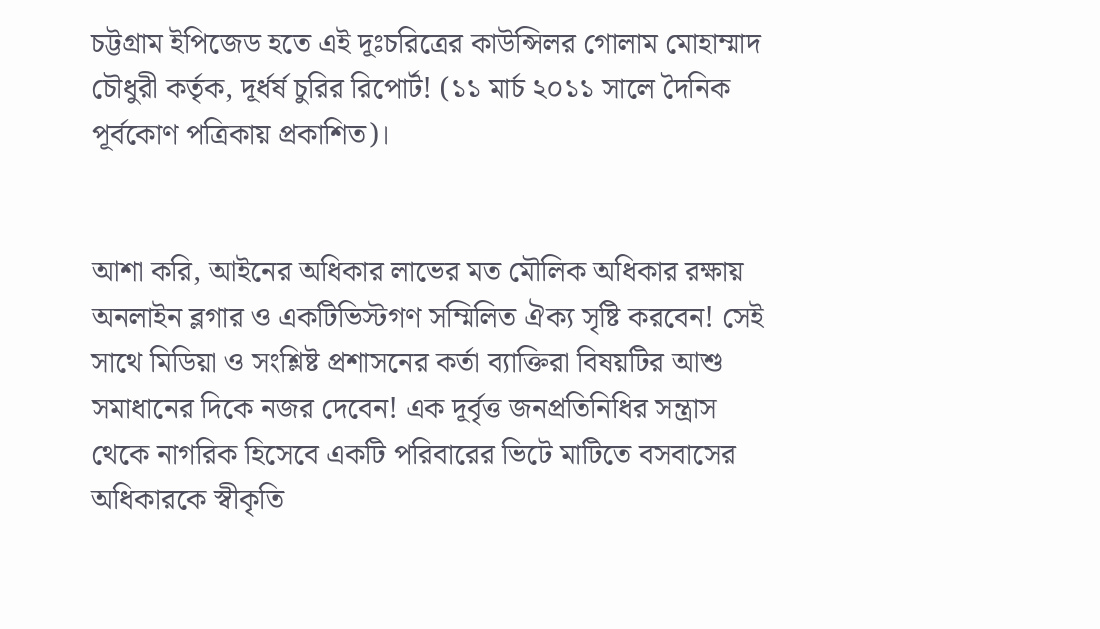চট্টগ্রাম ইপিজেড হতে এই দূঃচরিত্রের কাউন্সিলর গোলাম মোহাম্মাদ চৌধুরী কর্তৃক, দূর্ধর্ষ চুরির রিপোর্ট! (১১ মার্চ ২০১১ সালে দৈনিক পূর্বকোণ পত্রিকায় প্রকাশিত)।


আশা করি, আইনের অধিকার লাভের মত মৌলিক অধিকার রক্ষায় অনলাইন ব্লগার ও একটিভিস্টগণ সম্মিলিত ঐক্য সৃষ্টি করবেন! সেই সাথে মিডিয়া ও সংশ্লিষ্ট প্রশাসনের কর্তা ব্যাক্তিরা বিষয়টির আশু সমাধানের দিকে নজর দেবেন! এক দূর্বৃত্ত জনপ্রতিনিধির সন্ত্রাস থেকে নাগরিক হিসেবে একটি পরিবারের ভিটে মাটিতে বসবাসের অধিকারকে স্বীকৃতি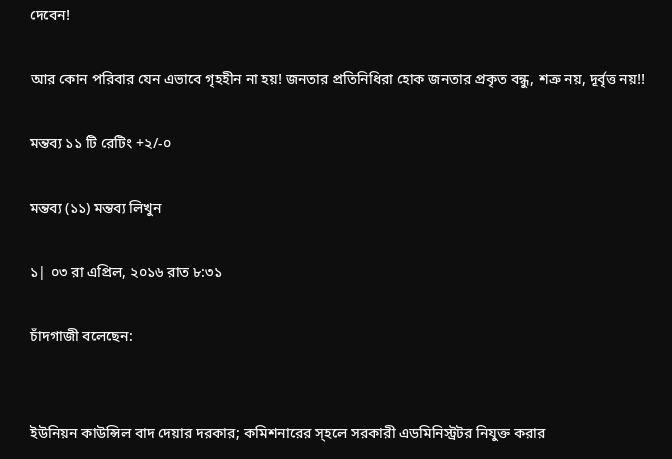দেবেন!

আর কোন পরিবার যেন এভাবে গৃহহীন না হয়! জনতার প্রতিনিধিরা হোক জনতার প্রকৃত বন্ধু, শত্রু নয়, দূর্বৃত্ত নয়!!

মন্তব্য ১১ টি রেটিং +২/-০

মন্তব্য (১১) মন্তব্য লিখুন

১| ০৩ রা এপ্রিল, ২০১৬ রাত ৮:৩১

চাঁদগাজী বলেছেন:


ইউনিয়ন কাউন্সিল বাদ দেয়ার দরকার; কমিশনারের স্হলে সরকারী এডমিনিস্ট্রটর নিযুক্ত করার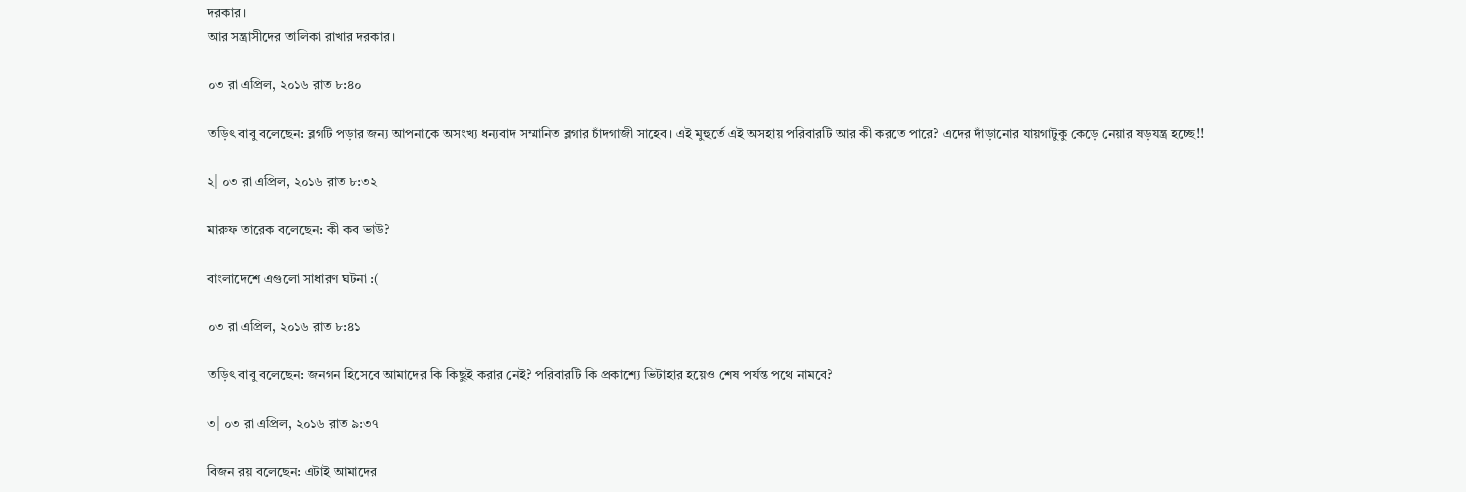দরকার।
আর সন্ত্রাসীদের তালিকা রাখার দরকার।

০৩ রা এপ্রিল, ২০১৬ রাত ৮:৪০

তড়িৎ বাবু বলেছেন: ব্লগটি পড়ার জন্য আপনাকে অসংখ্য ধন্যবাদ সম্মানিত ব্লগার চাঁদগাজী সাহেব। এই মুহুর্তে এই অসহায় পরিবারটি আর কী করতে পারে? এদের দাঁড়ানোর যায়গাটুকু কেড়ে নেয়ার ষড়যন্ত্র হচ্ছে!!

২| ০৩ রা এপ্রিল, ২০১৬ রাত ৮:৩২

মারুফ তারেক বলেছেন: কী কব ভাউ?

বাংলাদেশে এগুলো সাধারণ ঘটনা :(

০৩ রা এপ্রিল, ২০১৬ রাত ৮:৪১

তড়িৎ বাবু বলেছেন: জনগন হিসেবে আমাদের কি কিছুই করার নেই? পরিবারটি কি প্রকাশ্যে ভিটাহার হয়েও শেষ পর্যন্ত পথে নামবে?

৩| ০৩ রা এপ্রিল, ২০১৬ রাত ৯:৩৭

বিজন রয় বলেছেন: এটাই আমাদের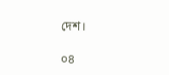দেশ।

০৪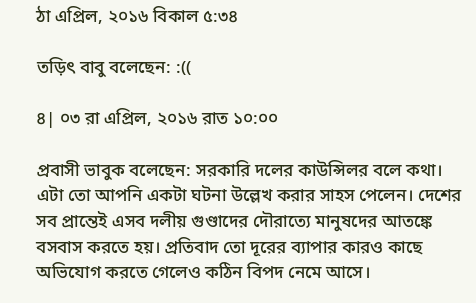ঠা এপ্রিল, ২০১৬ বিকাল ৫:৩৪

তড়িৎ বাবু বলেছেন: :((

৪| ০৩ রা এপ্রিল, ২০১৬ রাত ১০:০০

প্রবাসী ভাবুক বলেছেন: সরকারি দলের কাউন্সিলর বলে কথা। এটা তো আপনি একটা ঘটনা উল্লেখ করার সাহস পেলেন। দেশের সব প্রান্তেই এসব দলীয় গুণ্ডাদের দৌরাত্যে মানুষদের আতঙ্কে বসবাস করতে হয়। প্রতিবাদ তো দূরের ব্যাপার কারও কাছে অভিযোগ করতে গেলেও কঠিন বিপদ নেমে আসে।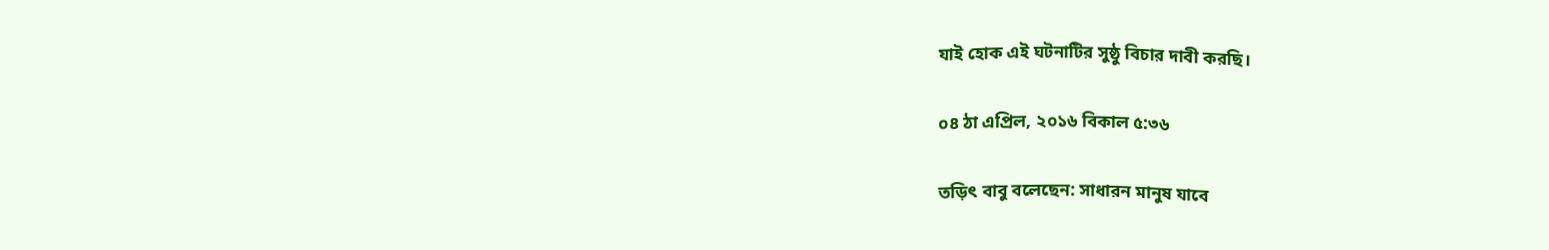যাই হোক এই ঘটনাটির সুষ্ঠু বিচার দাবী করছি।

০৪ ঠা এপ্রিল, ২০১৬ বিকাল ৫:৩৬

তড়িৎ বাবু বলেছেন: সাধারন মানুষ যাবে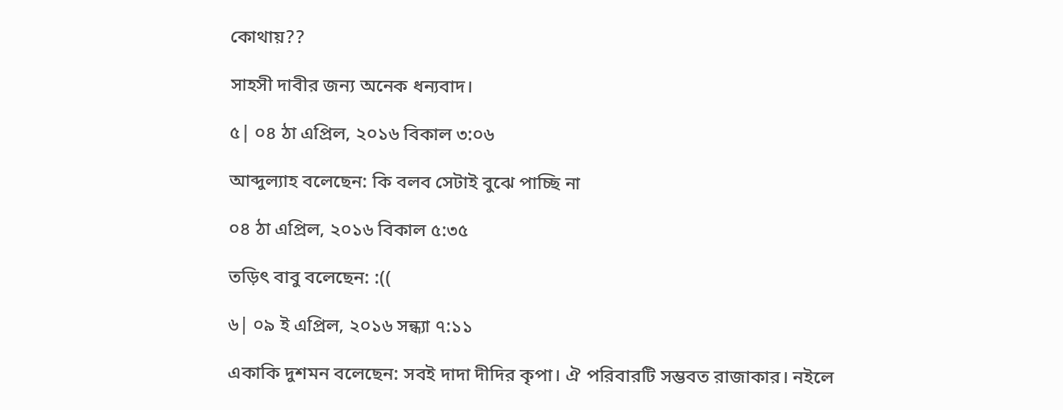কোথায়??

সাহসী দাবীর জন্য অনেক ধন্যবাদ।

৫| ০৪ ঠা এপ্রিল, ২০১৬ বিকাল ৩:০৬

আব্দুল্যাহ বলেছেন: কি বলব সেটাই বুঝে পাচ্ছি না

০৪ ঠা এপ্রিল, ২০১৬ বিকাল ৫:৩৫

তড়িৎ বাবু বলেছেন: :((

৬| ০৯ ই এপ্রিল, ২০১৬ সন্ধ্যা ৭:১১

একাকি দুশমন বলেছেন: সবই দাদা দীদির কৃপা। ঐ পরিবারটি সম্ভবত রাজাকার। নইলে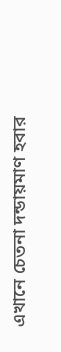এখানে চেতনা দন্ডায়মাণ হবার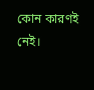কোন কারণই নেই।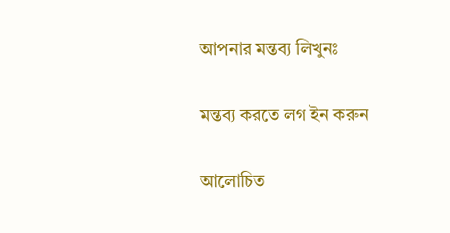আপনার মন্তব্য লিখুনঃ

মন্তব্য করতে লগ ইন করুন

আলোচিত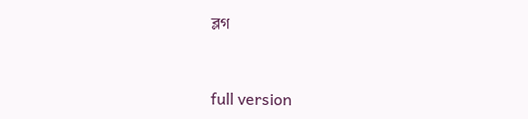ব্লগ


full version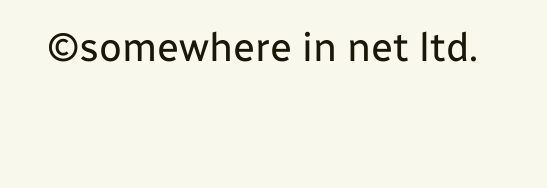©somewhere in net ltd.